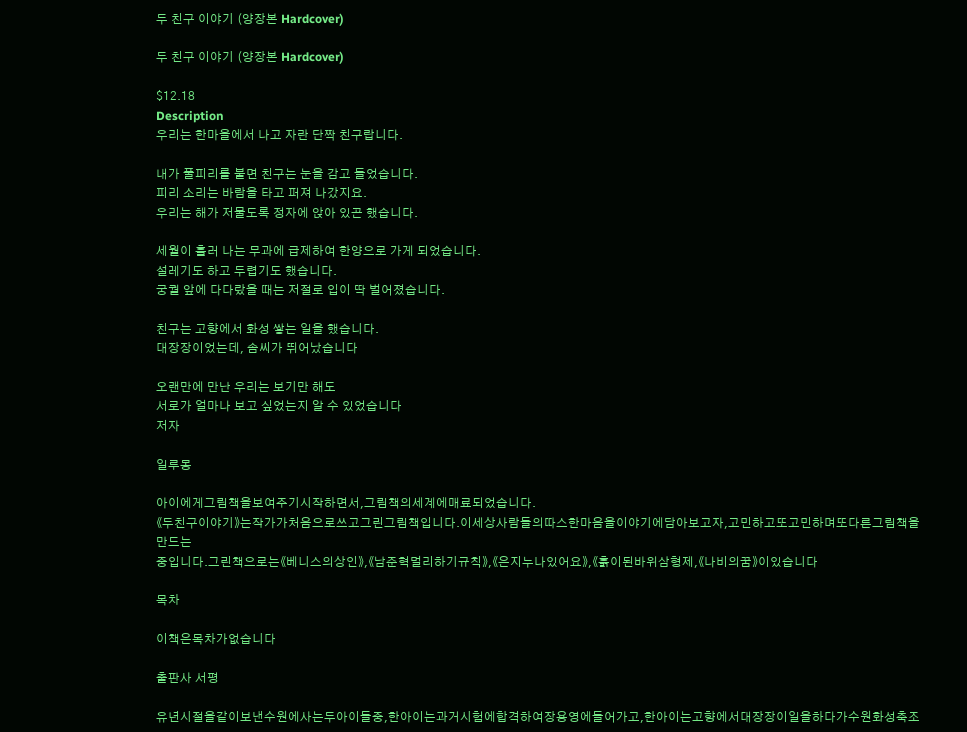두 친구 이야기 (양장본 Hardcover)

두 친구 이야기 (양장본 Hardcover)

$12.18
Description
우리는 한마을에서 나고 자란 단짝 친구랍니다.

내가 풀피리를 불면 친구는 눈을 감고 들었습니다.
피리 소리는 바람을 타고 퍼져 나갔지요.
우리는 해가 저물도록 정자에 앉아 있곤 했습니다.

세월이 흘러 나는 무과에 급제하여 한양으로 가게 되었습니다.
설레기도 하고 두렵기도 했습니다.
궁궐 앞에 다다랐을 때는 저절로 입이 딱 벌어졌습니다.

친구는 고향에서 화성 쌓는 일을 했습니다.
대장장이었는데, 솜씨가 뛰어났습니다

오랜만에 만난 우리는 보기만 해도
서로가 얼마나 보고 싶었는지 알 수 있었습니다
저자

일루몽

아이에게그림책을보여주기시작하면서,그림책의세계에매료되었습니다.
《두친구이야기》는작가가처음으로쓰고그린그림책입니다.이세상사람들의따스한마음을이야기에담아보고자,고민하고또고민하며또다른그림책을만드는
중입니다.그린책으로는《베니스의상인》,《남준혁멀리하기규칙》,《은지누나있어요》,《흙이된바위삼형제,《나비의꿈》이있습니다

목차

이책은목차가없습니다

출판사 서평

유년시절을같이보낸수원에사는두아이들중,한아이는과거시험에합격하여장용영에들어가고,한아이는고향에서대장장이일을하다가수원화성축조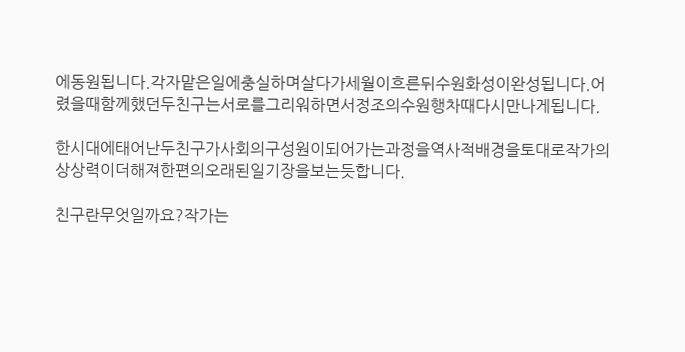에동원됩니다.각자맡은일에충실하며살다가세월이흐른뒤수원화성이완성됩니다.어렸을때함께했던두친구는서로를그리워하면서정조의수원행차때다시만나게됩니다.

한시대에태어난두친구가사회의구성원이되어가는과정을역사적배경을토대로작가의상상력이더해져한편의오래된일기장을보는듯합니다.

친구란무엇일까요?작가는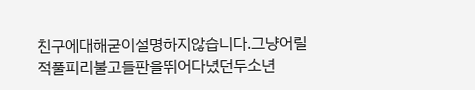친구에대해굳이설명하지않습니다.그냥어릴적풀피리불고들판을뛰어다녔던두소년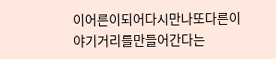이어른이되어다시만나또다른이야기거리를만들어간다는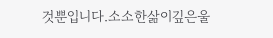것뿐입니다.소소한삶이깊은울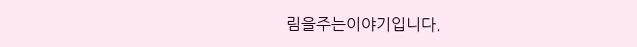림을주는이야기입니다.